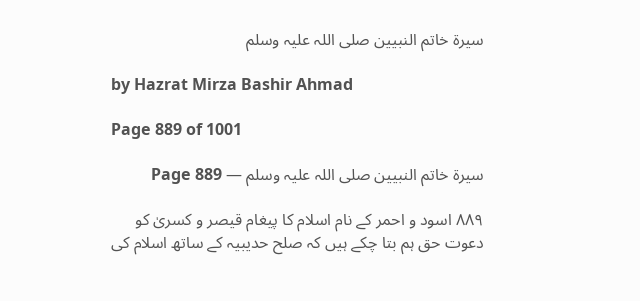سیرۃ خاتم النبیین صلی اللہ علیہ وسلم

by Hazrat Mirza Bashir Ahmad

Page 889 of 1001

سیرۃ خاتم النبیین صلی اللہ علیہ وسلم — Page 889

۸۸۹ اسود و احمر کے نام اسلام کا پیغام قیصر و کسریٰ کو دعوت حق ہم بتا چکے ہیں کہ صلح حدیبیہ کے ساتھ اسلام کی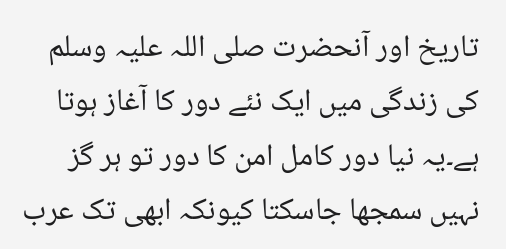تاریخ اور آنحضرت صلی اللہ علیہ وسلم کی زندگی میں ایک نئے دور کا آغاز ہوتا ہے۔یہ نیا دور کامل امن کا دور تو ہر گز نہیں سمجھا جاسکتا کیونکہ ابھی تک عرب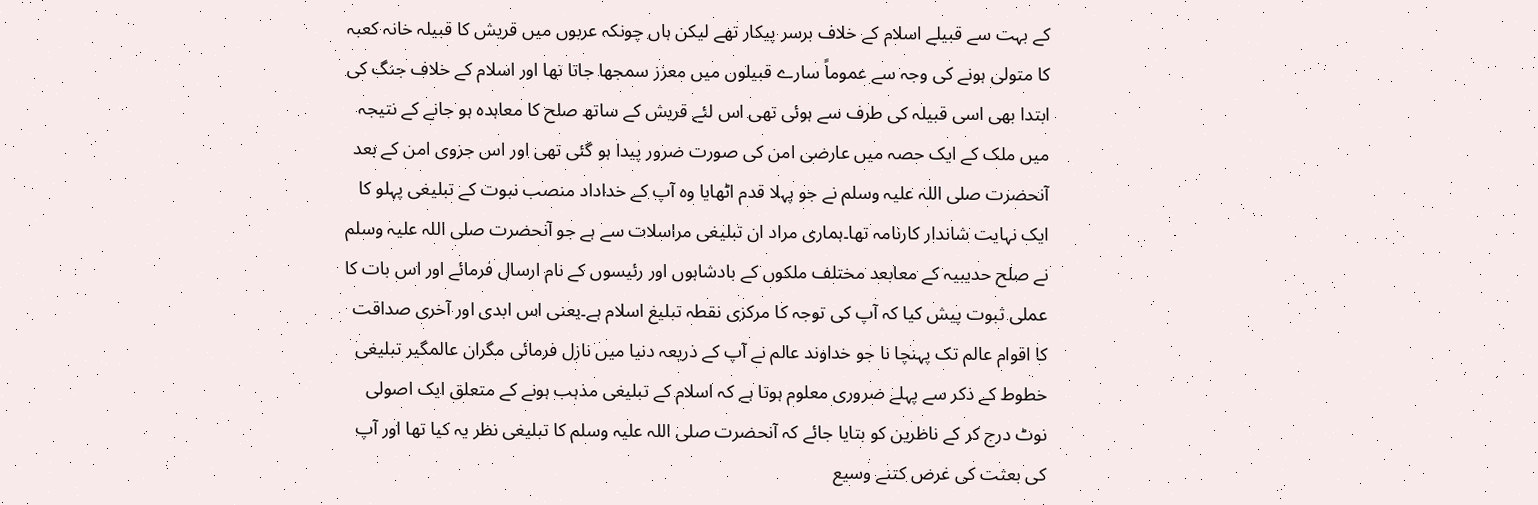کے بہت سے قبیلے اسلام کے خلاف برسر پیکار تھے لیکن ہاں چونکہ عربوں میں قریش کا قبیلہ خانہ کعبہ کا متولی ہونے کی وجہ سے عموماً سارے قبیلوں میں معزز سمجھا جاتا تھا اور اسلام کے خلاف جنگ کی ابتدا بھی اسی قبیلہ کی طرف سے ہوئی تھی اس لئے قریش کے ساتھ صلح کا معاہدہ ہو جانے کے نتیجہ میں ملک کے ایک حصہ میں عارضی امن کی صورت ضرور پیدا ہو گئی تھی اور اس جزوی امن کے بعد آنحضرت صلی اللہ علیہ وسلم نے جو پہلا قدم اٹھایا وہ آپ کے خداداد منصب نبوت کے تبلیغی پہلو کا ایک نہایت شاندار کارنامہ تھا۔ہماری مراد ان تبلیغی مراسلات سے ہے جو آنحضرت صلی اللہ علیہ وسلم نے صلح حدیبیہ کے معابعد مختلف ملکوں کے بادشاہوں اور رئیسوں کے نام ارسال فرمائے اور اس بات کا عملی ثبوت پیش کیا کہ آپ کی توجہ کا مرکزی نقطہ تبلیغ اسلام ہے۔یعنی اس ابدی اور آخری صداقت کا اقوام عالم تک پہنچا نا جو خداوند عالم نے آپ کے ذریعہ دنیا میں نازل فرمائی مگران عالمگیر تبلیغی خطوط کے ذکر سے پہلے ضروری معلوم ہوتا ہے کہ اسلام کے تبلیغی مذہب ہونے کے متعلق ایک اصولی نوٹ درج کر کے ناظرین کو بتایا جائے کہ آنحضرت صلی اللہ علیہ وسلم کا تبلیغی نظر یہ کیا تھا اور آپ کی بعثت کی غرض کتنے وسیع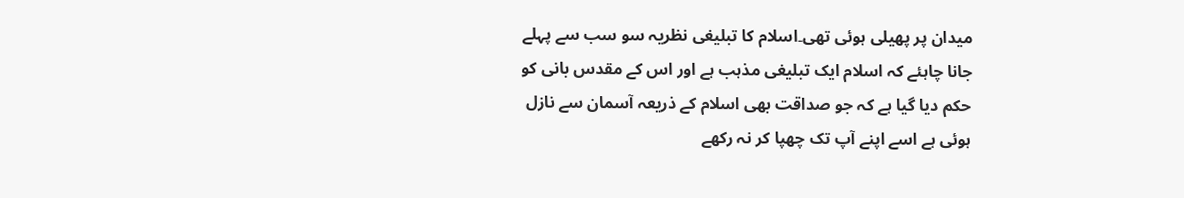میدان پر پھیلی ہوئی تھی۔اسلام کا تبلیغی نظریہ سو سب سے پہلے جانا چاہئے کہ اسلام ایک تبلیغی مذہب ہے اور اس کے مقدس بانی کو حکم دیا گیا ہے کہ جو صداقت بھی اسلام کے ذریعہ آسمان سے نازل ہوئی ہے اسے اپنے آپ تک چھپا کر نہ رکھے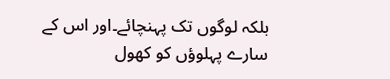بلکہ لوگوں تک پہنچائے۔اور اس کے سارے پہلوؤں کو کھول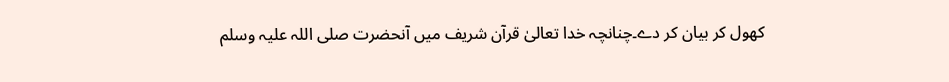کھول کر بیان کر دے۔چنانچہ خدا تعالیٰ قرآن شریف میں آنحضرت صلی اللہ علیہ وسلم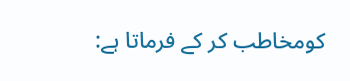کومخاطب کر کے فرماتا ہے: